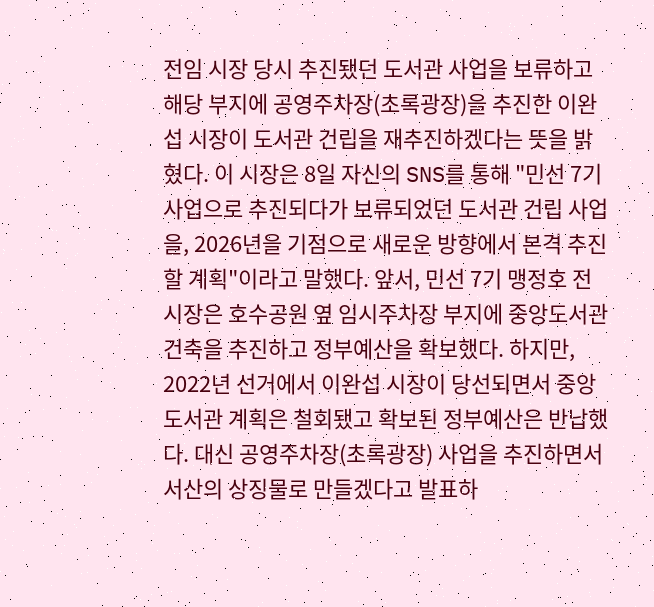전임 시장 당시 추진됐던 도서관 사업을 보류하고 해당 부지에 공영주차장(초록광장)을 추진한 이완섭 시장이 도서관 건립을 재추진하겠다는 뜻을 밝혔다. 이 시장은 8일 자신의 SNS를 통해 "민선 7기 사업으로 추진되다가 보류되었던 도서관 건립 사업을, 2026년을 기점으로 새로운 방향에서 본격 추진할 계획"이라고 말했다. 앞서, 민선 7기 맹정호 전 시장은 호수공원 옆 임시주차장 부지에 중앙도서관 건축을 추진하고 정부예산을 확보했다. 하지만, 2022년 선거에서 이완섭 시장이 당선되면서 중앙도서관 계획은 철회됐고 확보된 정부예산은 반납했다. 대신 공영주차장(초록광장) 사업을 추진하면서 서산의 상징물로 만들겠다고 발표하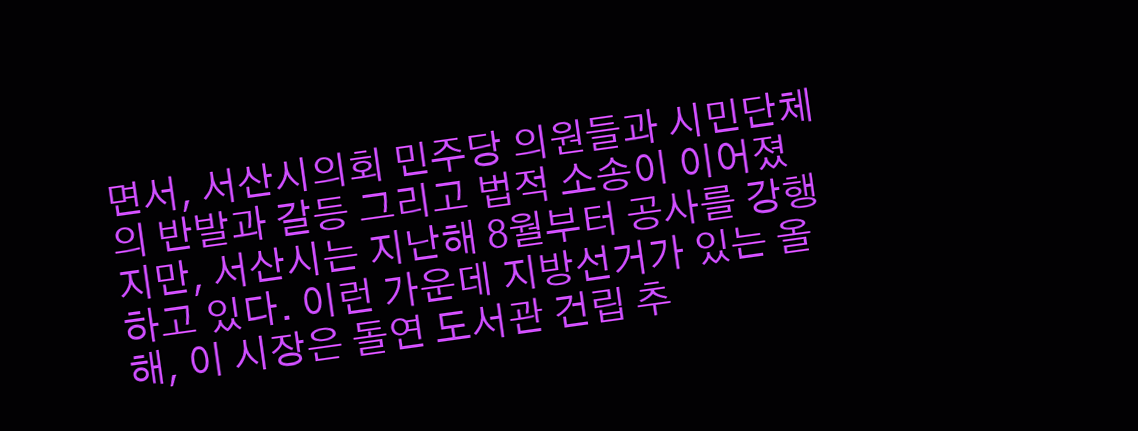면서, 서산시의회 민주당 의원들과 시민단체의 반발과 갈등 그리고 법적 소송이 이어졌지만, 서산시는 지난해 8월부터 공사를 강행하고 있다. 이런 가운데 지방선거가 있는 올해, 이 시장은 돌연 도서관 건립 추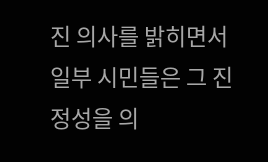진 의사를 밝히면서 일부 시민들은 그 진정성을 의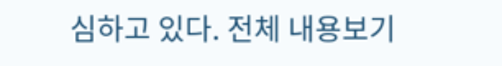심하고 있다. 전체 내용보기